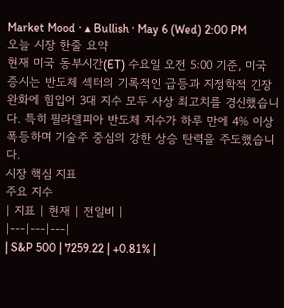Market Mood · ▴ Bullish · May 6 (Wed) 2:00 PM
오늘 시장 한줄 요약
현재 미국 동부시간(ET) 수요일 오전 5:00 기준, 미국 증시는 반도체 섹터의 기록적인 급등과 지정학적 긴장 완화에 힘입어 3대 지수 모두 사상 최고치를 경신했습니다. 특히 필라델피아 반도체 지수가 하루 만에 4% 이상 폭등하며 기술주 중심의 강한 상승 탄력을 주도했습니다.
시장 핵심 지표
주요 지수
| 지표 | 현재 | 전일비 |
|---|---|---|
| S&P 500 | 7259.22 | +0.81% |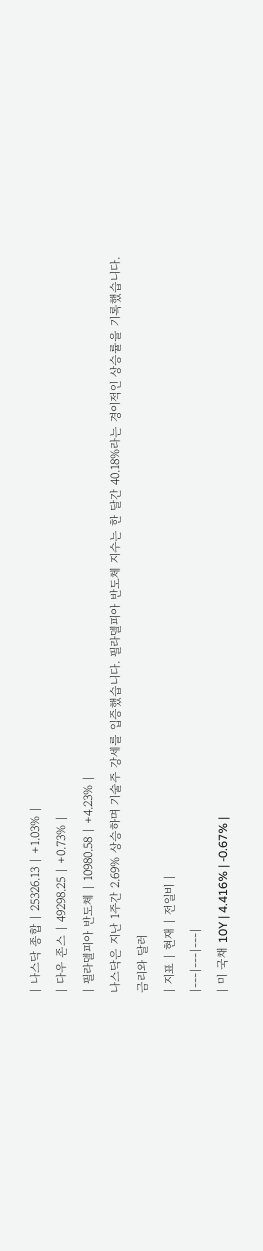| 나스닥 종합 | 25326.13 | +1.03% |
| 다우 존스 | 49298.25 | +0.73% |
| 필라델피아 반도체 | 10980.58 | +4.23% |
나스닥은 지난 1주간 2.69% 상승하며 기술주 강세를 입증했습니다. 필라델피아 반도체 지수는 한 달간 40.18%라는 경이적인 상승률을 기록했습니다.
금리와 달러
| 지표 | 현재 | 전일비 |
|---|---|---|
| 미 국채 10Y | 4.416% | -0.67% |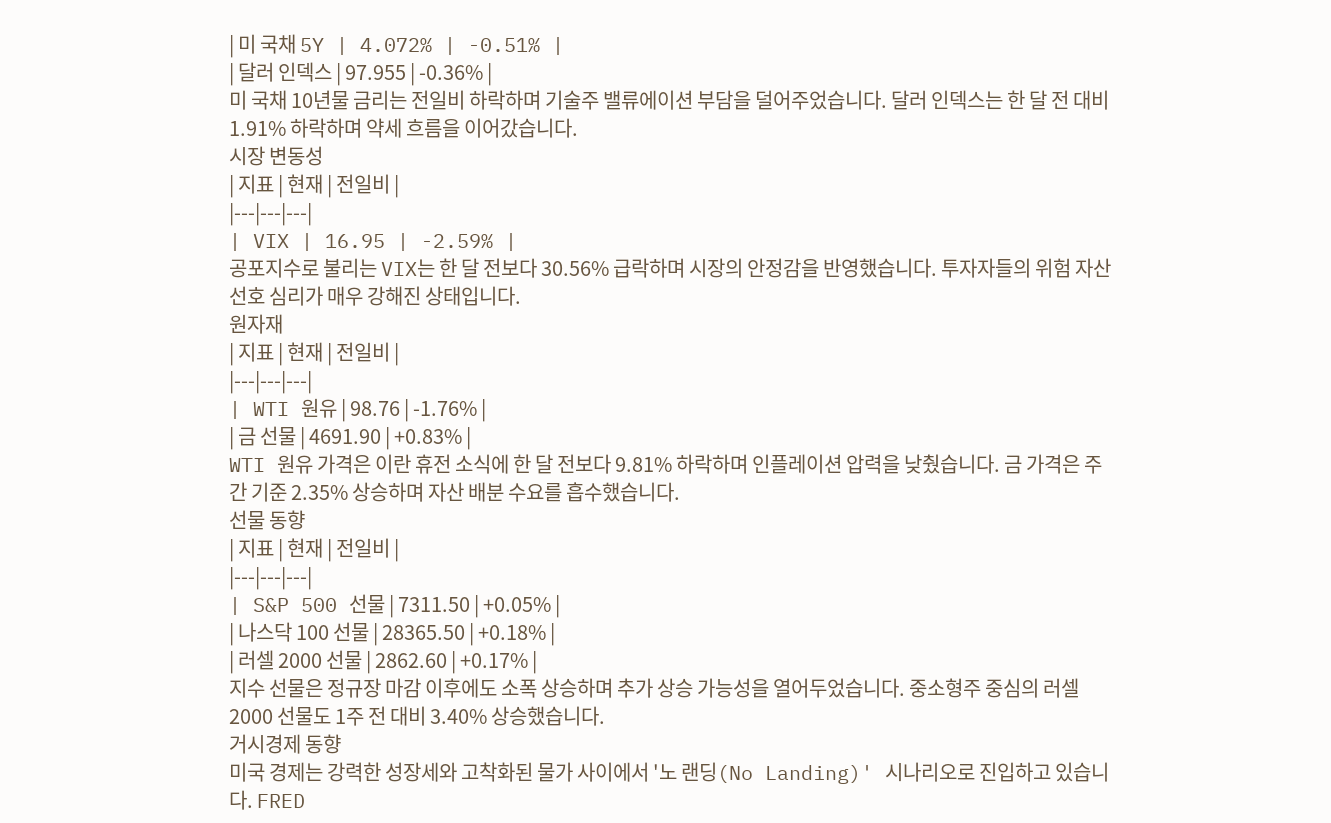| 미 국채 5Y | 4.072% | -0.51% |
| 달러 인덱스 | 97.955 | -0.36% |
미 국채 10년물 금리는 전일비 하락하며 기술주 밸류에이션 부담을 덜어주었습니다. 달러 인덱스는 한 달 전 대비 1.91% 하락하며 약세 흐름을 이어갔습니다.
시장 변동성
| 지표 | 현재 | 전일비 |
|---|---|---|
| VIX | 16.95 | -2.59% |
공포지수로 불리는 VIX는 한 달 전보다 30.56% 급락하며 시장의 안정감을 반영했습니다. 투자자들의 위험 자산 선호 심리가 매우 강해진 상태입니다.
원자재
| 지표 | 현재 | 전일비 |
|---|---|---|
| WTI 원유 | 98.76 | -1.76% |
| 금 선물 | 4691.90 | +0.83% |
WTI 원유 가격은 이란 휴전 소식에 한 달 전보다 9.81% 하락하며 인플레이션 압력을 낮췄습니다. 금 가격은 주간 기준 2.35% 상승하며 자산 배분 수요를 흡수했습니다.
선물 동향
| 지표 | 현재 | 전일비 |
|---|---|---|
| S&P 500 선물 | 7311.50 | +0.05% |
| 나스닥 100 선물 | 28365.50 | +0.18% |
| 러셀 2000 선물 | 2862.60 | +0.17% |
지수 선물은 정규장 마감 이후에도 소폭 상승하며 추가 상승 가능성을 열어두었습니다. 중소형주 중심의 러셀 2000 선물도 1주 전 대비 3.40% 상승했습니다.
거시경제 동향
미국 경제는 강력한 성장세와 고착화된 물가 사이에서 '노 랜딩(No Landing)' 시나리오로 진입하고 있습니다. FRED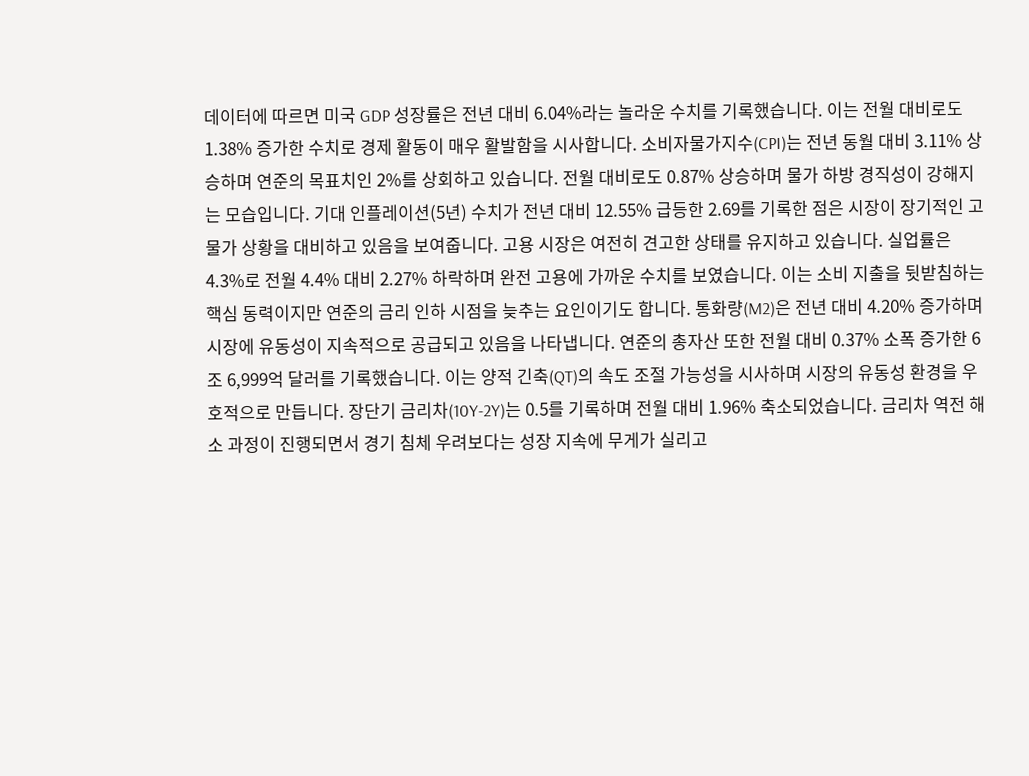데이터에 따르면 미국 GDP 성장률은 전년 대비 6.04%라는 놀라운 수치를 기록했습니다. 이는 전월 대비로도 1.38% 증가한 수치로 경제 활동이 매우 활발함을 시사합니다. 소비자물가지수(CPI)는 전년 동월 대비 3.11% 상승하며 연준의 목표치인 2%를 상회하고 있습니다. 전월 대비로도 0.87% 상승하며 물가 하방 경직성이 강해지는 모습입니다. 기대 인플레이션(5년) 수치가 전년 대비 12.55% 급등한 2.69를 기록한 점은 시장이 장기적인 고물가 상황을 대비하고 있음을 보여줍니다. 고용 시장은 여전히 견고한 상태를 유지하고 있습니다. 실업률은 4.3%로 전월 4.4% 대비 2.27% 하락하며 완전 고용에 가까운 수치를 보였습니다. 이는 소비 지출을 뒷받침하는 핵심 동력이지만 연준의 금리 인하 시점을 늦추는 요인이기도 합니다. 통화량(M2)은 전년 대비 4.20% 증가하며 시장에 유동성이 지속적으로 공급되고 있음을 나타냅니다. 연준의 총자산 또한 전월 대비 0.37% 소폭 증가한 6조 6,999억 달러를 기록했습니다. 이는 양적 긴축(QT)의 속도 조절 가능성을 시사하며 시장의 유동성 환경을 우호적으로 만듭니다. 장단기 금리차(10Y-2Y)는 0.5를 기록하며 전월 대비 1.96% 축소되었습니다. 금리차 역전 해소 과정이 진행되면서 경기 침체 우려보다는 성장 지속에 무게가 실리고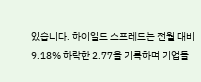있습니다. 하이일드 스프레드는 전월 대비 9.18% 하락한 2.77을 기록하며 기업들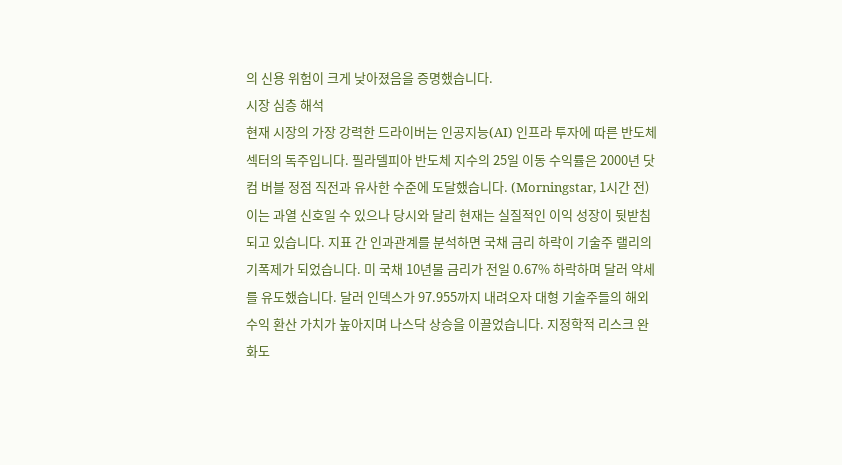의 신용 위험이 크게 낮아졌음을 증명했습니다.
시장 심층 해석
현재 시장의 가장 강력한 드라이버는 인공지능(AI) 인프라 투자에 따른 반도체 섹터의 독주입니다. 필라델피아 반도체 지수의 25일 이동 수익률은 2000년 닷컴 버블 정점 직전과 유사한 수준에 도달했습니다. (Morningstar, 1시간 전) 이는 과열 신호일 수 있으나 당시와 달리 현재는 실질적인 이익 성장이 뒷받침되고 있습니다. 지표 간 인과관계를 분석하면 국채 금리 하락이 기술주 랠리의 기폭제가 되었습니다. 미 국채 10년물 금리가 전일 0.67% 하락하며 달러 약세를 유도했습니다. 달러 인덱스가 97.955까지 내려오자 대형 기술주들의 해외 수익 환산 가치가 높아지며 나스닥 상승을 이끌었습니다. 지정학적 리스크 완화도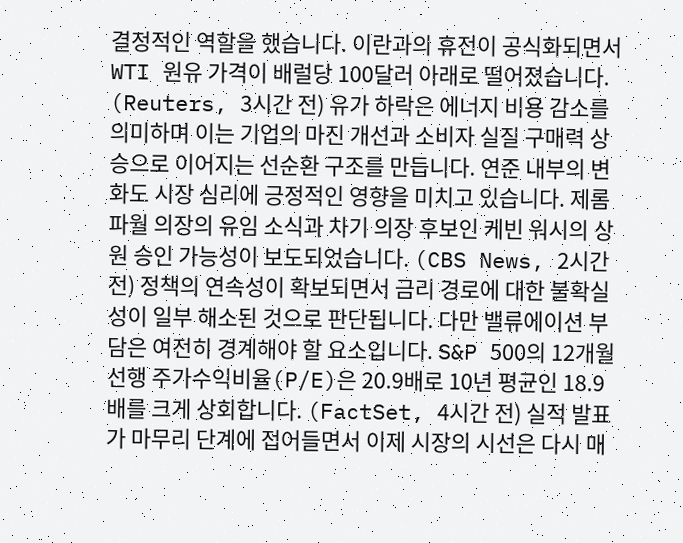결정적인 역할을 했습니다. 이란과의 휴전이 공식화되면서 WTI 원유 가격이 배럴당 100달러 아래로 떨어졌습니다. (Reuters, 3시간 전) 유가 하락은 에너지 비용 감소를 의미하며 이는 기업의 마진 개선과 소비자 실질 구매력 상승으로 이어지는 선순환 구조를 만듭니다. 연준 내부의 변화도 시장 심리에 긍정적인 영향을 미치고 있습니다. 제롬 파월 의장의 유임 소식과 차기 의장 후보인 케빈 워시의 상원 승인 가능성이 보도되었습니다. (CBS News, 2시간 전) 정책의 연속성이 확보되면서 금리 경로에 대한 불확실성이 일부 해소된 것으로 판단됩니다. 다만 밸류에이션 부담은 여전히 경계해야 할 요소입니다. S&P 500의 12개월 선행 주가수익비율(P/E)은 20.9배로 10년 평균인 18.9배를 크게 상회합니다. (FactSet, 4시간 전) 실적 발표가 마무리 단계에 접어들면서 이제 시장의 시선은 다시 매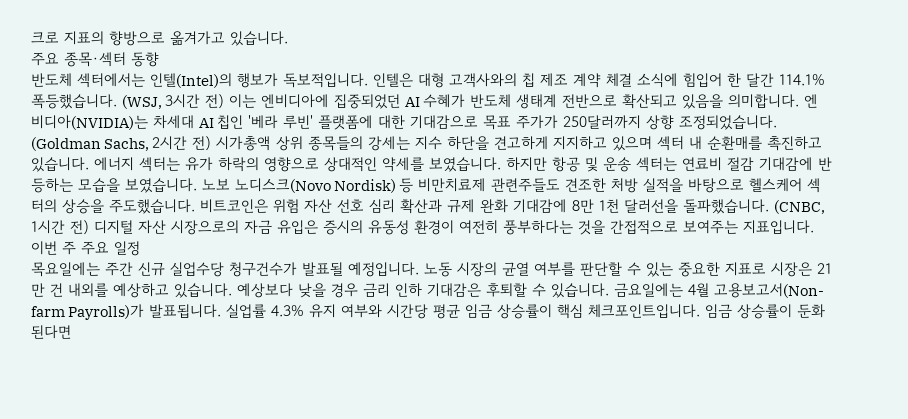크로 지표의 향방으로 옮겨가고 있습니다.
주요 종목·섹터 동향
반도체 섹터에서는 인텔(Intel)의 행보가 독보적입니다. 인텔은 대형 고객사와의 칩 제조 계약 체결 소식에 힘입어 한 달간 114.1% 폭등했습니다. (WSJ, 3시간 전) 이는 엔비디아에 집중되었던 AI 수혜가 반도체 생태계 전반으로 확산되고 있음을 의미합니다. 엔비디아(NVIDIA)는 차세대 AI 칩인 '베라 루빈' 플랫폼에 대한 기대감으로 목표 주가가 250달러까지 상향 조정되었습니다. (Goldman Sachs, 2시간 전) 시가총액 상위 종목들의 강세는 지수 하단을 견고하게 지지하고 있으며 섹터 내 순환매를 촉진하고 있습니다. 에너지 섹터는 유가 하락의 영향으로 상대적인 약세를 보였습니다. 하지만 항공 및 운송 섹터는 연료비 절감 기대감에 반등하는 모습을 보였습니다. 노보 노디스크(Novo Nordisk) 등 비만치료제 관련주들도 견조한 처방 실적을 바탕으로 헬스케어 섹터의 상승을 주도했습니다. 비트코인은 위험 자산 선호 심리 확산과 규제 완화 기대감에 8만 1천 달러선을 돌파했습니다. (CNBC, 1시간 전) 디지털 자산 시장으로의 자금 유입은 증시의 유동성 환경이 여전히 풍부하다는 것을 간접적으로 보여주는 지표입니다.
이번 주 주요 일정
목요일에는 주간 신규 실업수당 청구건수가 발표될 예정입니다. 노동 시장의 균열 여부를 판단할 수 있는 중요한 지표로 시장은 21만 건 내외를 예상하고 있습니다. 예상보다 낮을 경우 금리 인하 기대감은 후퇴할 수 있습니다. 금요일에는 4월 고용보고서(Non-farm Payrolls)가 발표됩니다. 실업률 4.3% 유지 여부와 시간당 평균 임금 상승률이 핵심 체크포인트입니다. 임금 상승률이 둔화된다면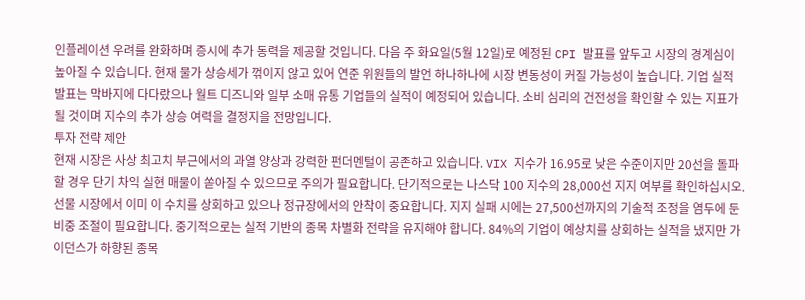인플레이션 우려를 완화하며 증시에 추가 동력을 제공할 것입니다. 다음 주 화요일(5월 12일)로 예정된 CPI 발표를 앞두고 시장의 경계심이 높아질 수 있습니다. 현재 물가 상승세가 꺾이지 않고 있어 연준 위원들의 발언 하나하나에 시장 변동성이 커질 가능성이 높습니다. 기업 실적 발표는 막바지에 다다랐으나 월트 디즈니와 일부 소매 유통 기업들의 실적이 예정되어 있습니다. 소비 심리의 건전성을 확인할 수 있는 지표가 될 것이며 지수의 추가 상승 여력을 결정지을 전망입니다.
투자 전략 제안
현재 시장은 사상 최고치 부근에서의 과열 양상과 강력한 펀더멘털이 공존하고 있습니다. VIX 지수가 16.95로 낮은 수준이지만 20선을 돌파할 경우 단기 차익 실현 매물이 쏟아질 수 있으므로 주의가 필요합니다. 단기적으로는 나스닥 100 지수의 28,000선 지지 여부를 확인하십시오. 선물 시장에서 이미 이 수치를 상회하고 있으나 정규장에서의 안착이 중요합니다. 지지 실패 시에는 27,500선까지의 기술적 조정을 염두에 둔 비중 조절이 필요합니다. 중기적으로는 실적 기반의 종목 차별화 전략을 유지해야 합니다. 84%의 기업이 예상치를 상회하는 실적을 냈지만 가이던스가 하향된 종목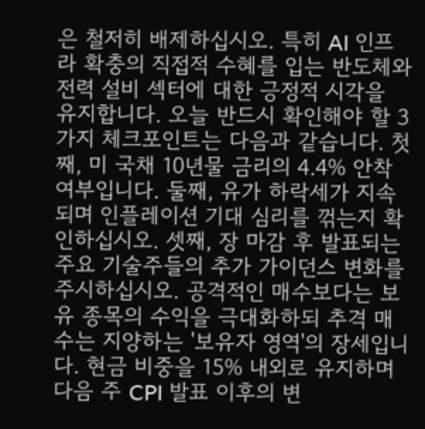은 철저히 배제하십시오. 특히 AI 인프라 확충의 직접적 수혜를 입는 반도체와 전력 설비 섹터에 대한 긍정적 시각을 유지합니다. 오늘 반드시 확인해야 할 3가지 체크포인트는 다음과 같습니다. 첫째, 미 국채 10년물 금리의 4.4% 안착 여부입니다. 둘째, 유가 하락세가 지속되며 인플레이션 기대 심리를 꺾는지 확인하십시오. 셋째, 장 마감 후 발표되는 주요 기술주들의 추가 가이던스 변화를 주시하십시오. 공격적인 매수보다는 보유 종목의 수익을 극대화하되 추격 매수는 지양하는 '보유자 영역'의 장세입니다. 현금 비중을 15% 내외로 유지하며 다음 주 CPI 발표 이후의 변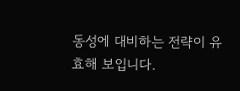동성에 대비하는 전략이 유효해 보입니다.